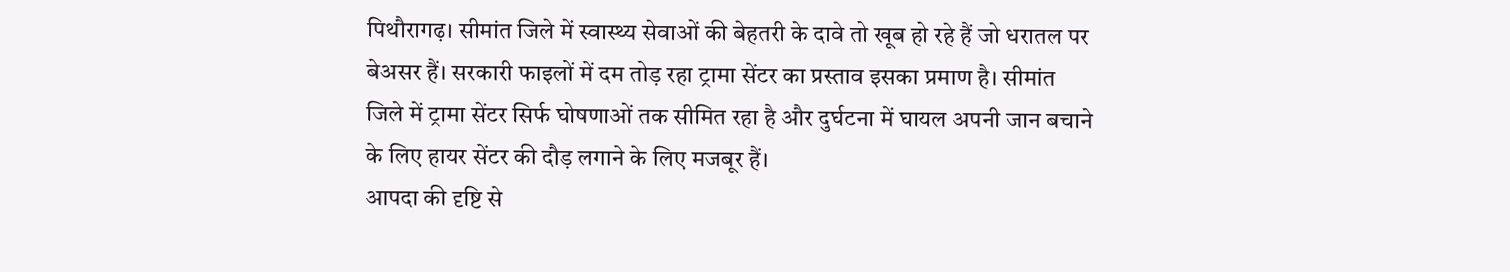पिथौरागढ़। सीमांत जिले में स्वास्थ्य सेवाओं की बेहतरी के दावे तो खूब हो रहे हैं जो धरातल पर बेअसर हैं। सरकारी फाइलों में दम तोड़ रहा ट्रामा सेंटर का प्रस्ताव इसका प्रमाण है। सीमांत जिले में ट्रामा सेंटर सिर्फ घोषणाओं तक सीमित रहा है और दुर्घटना में घायल अपनी जान बचाने के लिए हायर सेंटर की दौड़ लगाने के लिए मजबूर हैं।
आपदा की दृष्टि से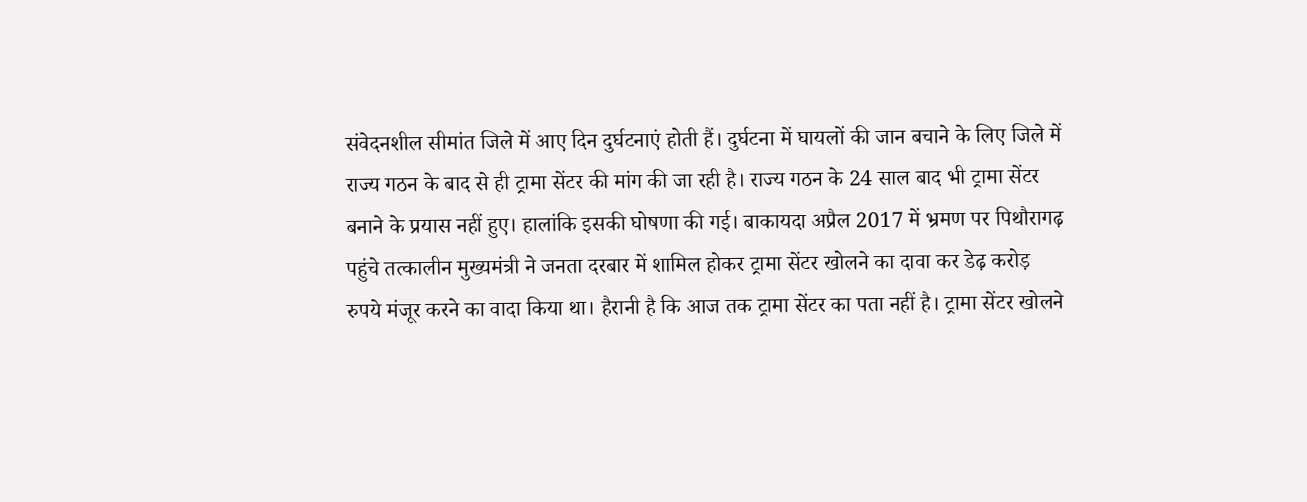संवेदनशील सीमांत जिले में आए दिन दुर्घटनाएं होती हैं। दुर्घटना में घायलों की जान बचाने के लिए जिले में राज्य गठन के बाद से ही ट्रामा सेंटर की मांग की जा रही है। राज्य गठन के 24 साल बाद भी ट्रामा सेंटर बनाने के प्रयास नहीं हुए। हालांकि इसकी घोषणा की गई। बाकायदा अप्रैल 2017 में भ्रमण पर पिथौरागढ़ पहुंचे तत्कालीन मुख्यमंत्री ने जनता दरबार में शामिल होकर ट्रामा सेंटर खोलने का दावा कर डेढ़ करोड़ रुपये मंजूर करने का वादा किया था। हैरानी है कि आज तक ट्रामा सेंटर का पता नहीं है। ट्रामा सेंटर खोलने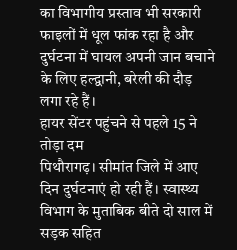का विभागीय प्रस्ताव भी सरकारी फाइलों में धूल फांक रहा है और दुर्घटना में घायल अपनी जान बचाने के लिए हल्द्वानी, बरेली की दौड़ लगा रहे हैं।
हायर सेंटर पहुंचने से पहले 15 ने तोड़ा दम
पिथौरागढ़। सीमांत जिले में आए दिन दुर्घटनाएं हो रही हैं। स्वास्थ्य विभाग के मुताबिक बीते दो साल में सड़क सहित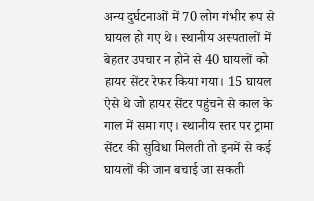अन्य दुर्घटनाओं में 70 लोग गंभीर रूप से घायल हो गए थे। स्थानीय अस्पतालों में बेहतर उपचार न होने से 40 घायलों को हायर सेंटर रेफर किया गया। 15 घायल ऐसे थे जो हायर सेंटर पहुंचने से काल के गाल में समा गए। स्थानीय स्तर पर ट्रामा सेंटर की सुविधा मिलती तो इनमें से कई घायलों की जान बचाई जा सकती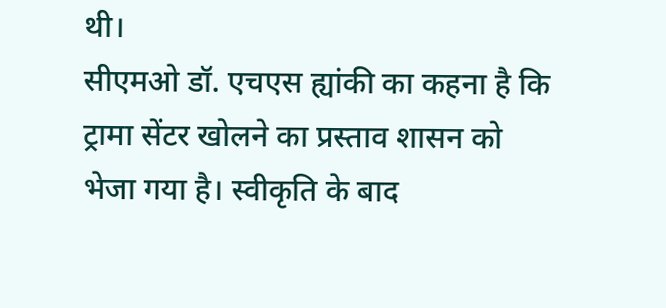थी।
सीएमओ डॉ. एचएस ह्यांकी का कहना है कि ट्रामा सेंटर खोलने का प्रस्ताव शासन को भेजा गया है। स्वीकृति के बाद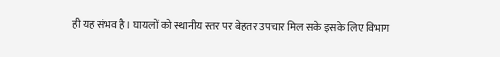ही यह संभव है। घायलों को स्थानीय स्तर पर बेहतर उपचार मिल सके इसके लिए विभाग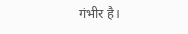गंभीर है।